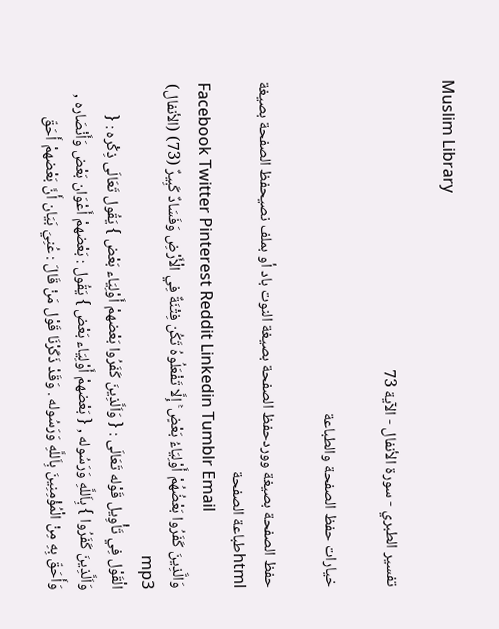Muslim Library

تفسير الطبري - سورة الأنفال - الآية 73

خيارات حفظ الصفحة والطباعة

حفظ الصفحة بصيغة ووردحفظ الصفحة بصيغة النوت باد أو بملف نصيحفظ الصفحة بصيغة htmlطباعة الصفحة
Facebook Twitter Pinterest Reddit Linkedin Tumblr Email
وَالَّذِينَ كَفَرُوا بَعْضُهُمْ أَوْلِيَاءُ بَعْضٍ ۚ إِلَّا تَفْعَلُوهُ تَكُن فِتْنَةٌ فِي الْأَرْضِ وَفَسَادٌ كَبِيرٌ (73) (الأنفال) mp3
الْقَوْل فِي تَأْوِيل قَوْله تَعَالَى : { وَاَلَّذِينَ كَفَرُوا بَعْضهمْ أَوْلِيَاء بَعْض } يَقُول تَعَالَى ذِكْره : { وَاَلَّذِينَ كَفَرُوا } بِاَللَّهِ وَرَسُوله , { بَعْضهمْ أَوْلِيَاء بَعْض } يَقُول : بَعْضهمْ أَعْوَان بَعْض وَأَنْصَاره , وَأَحَقّ بِهِ مِنْ الْمُؤْمِنِينَ بِاَللَّهِ وَرَسُوله . وَقَدْ ذَكَرْنَا قَوْل مَنْ قَالَ : عُنِيَ بَيَان أَنَّ بَعْضهمْ أَحَقّ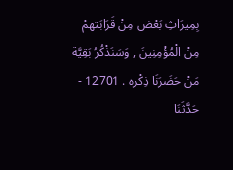بِمِيرَاثِ بَعْض مِنْ قَرَابَتهمْ مِنْ الْمُؤْمِنِينَ , وَسَنَذْكُرُ بَقِيَّة مَنْ حَضَرَنَا ذِكْره . 12701 - حَدَّثَنَا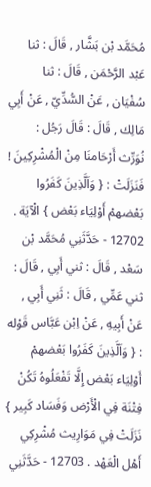مُحَمَّد بْن بَشَّار , قَالَ : ثنا عَبْد الرَّحْمَن , قَالَ : ثنا سُفْيَان , عَنْ السُّدِّيّ , عَنْ أَبِي مَالِك , قَالَ : قَالَ رَجُل : نُوَرِّث أَرْحَامنَا مِنْ الْمُشْرِكِينَ ! فَنَزَلَتْ : { وَاَلَّذِينَ كَفَرُوا بَعْضهمْ أَوْلِيَاء بَعْض } الْآيَة . 12702 - حَدَّثَنِي مُحَمَّد بْن سَعْد , قَالَ : ثني أَبِي , قَالَ : ثني عَمِّي , قَالَ : ثَنِي أَبِي , عَنْ أَبِيهِ , عَنْ اِبْن عَبَّاس قَوْله : { وَاَلَّذِينَ كَفَرُوا بَعْضهمْ أَوْلِيَاء بَعْض إِلَّا تَفْعَلُوهُ تَكُنْ فِتْنَة فِي الْأَرْض وَفَسَاد كَبِير } نَزَلَتْ فِي مَوَارِيث مُشْرِكِي أَهْل الْعَهْد . 12703 - حَدَّثَنِي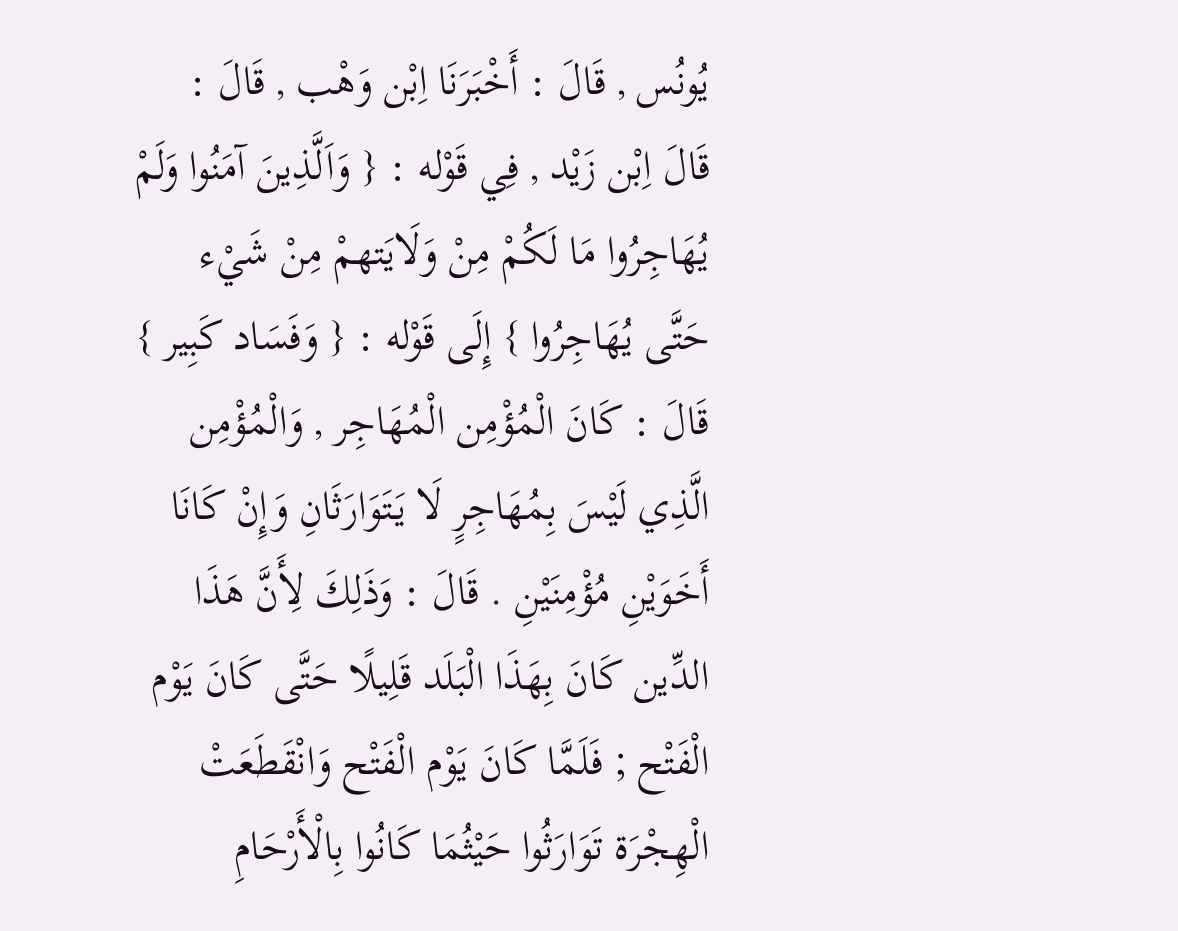يُونُس , قَالَ : أَخْبَرَنَا اِبْن وَهْب , قَالَ : قَالَ اِبْن زَيْد , فِي قَوْله : { وَاَلَّذِينَ آمَنُوا وَلَمْ يُهَاجِرُوا مَا لَكُمْ مِنْ وَلَايَتهمْ مِنْ شَيْء حَتَّى يُهَاجِرُوا } إِلَى قَوْله : { وَفَسَاد كَبِير } قَالَ : كَانَ الْمُؤْمِن الْمُهَاجِر , وَالْمُؤْمِن الَّذِي لَيْسَ بِمُهَاجِرٍ لَا يَتَوَارَثَانِ وَإِنْ كَانَا أَخَوَيْنِ مُؤْمِنَيْنِ . قَالَ : وَذَلِكَ لِأَنَّ هَذَا الدِّين كَانَ بِهَذَا الْبَلَد قَلِيلًا حَتَّى كَانَ يَوْم الْفَتْح ; فَلَمَّا كَانَ يَوْم الْفَتْح وَانْقَطَعَتْ الْهِجْرَة تَوَارَثُوا حَيْثُمَا كَانُوا بِالْأَرْحَامِ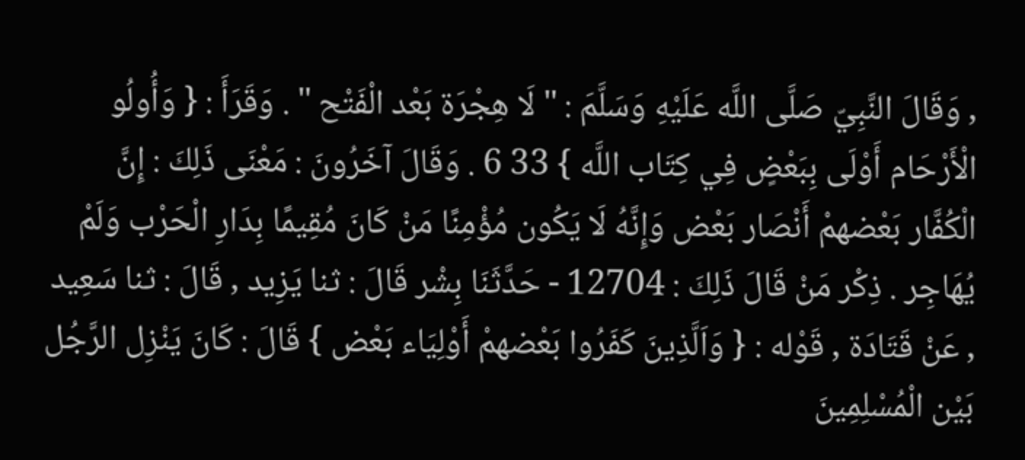, وَقَالَ النَّبِيّ صَلَّى اللَّه عَلَيْهِ وَسَلَّمَ : " لَا هِجْرَة بَعْد الْفَتْح " . وَقَرَأَ : { وَأُولُو الْأَرْحَام أَوْلَى بِبَعْضٍ فِي كِتَاب اللَّه } 33 6 . وَقَالَ آخَرُونَ : مَعْنَى ذَلِكَ : إِنَّ الْكُفَّار بَعْضهمْ أَنْصَار بَعْض وَإِنَّهُ لَا يَكُون مُؤْمِنًا مَنْ كَانَ مُقِيمًا بِدَارِ الْحَرْب وَلَمْ يُهَاجِر . ذِكْر مَنْ قَالَ ذَلِكَ : 12704 - حَدَّثَنَا بِشْر قَالَ : ثنا يَزِيد , قَالَ : ثنا سَعِيد , عَنْ قَتَادَة , قَوْله : { وَاَلَّذِينَ كَفَرُوا بَعْضهمْ أَوْلِيَاء بَعْض } قَالَ : كَانَ يَنْزِل الرَّجُل بَيْن الْمُسْلِمِينَ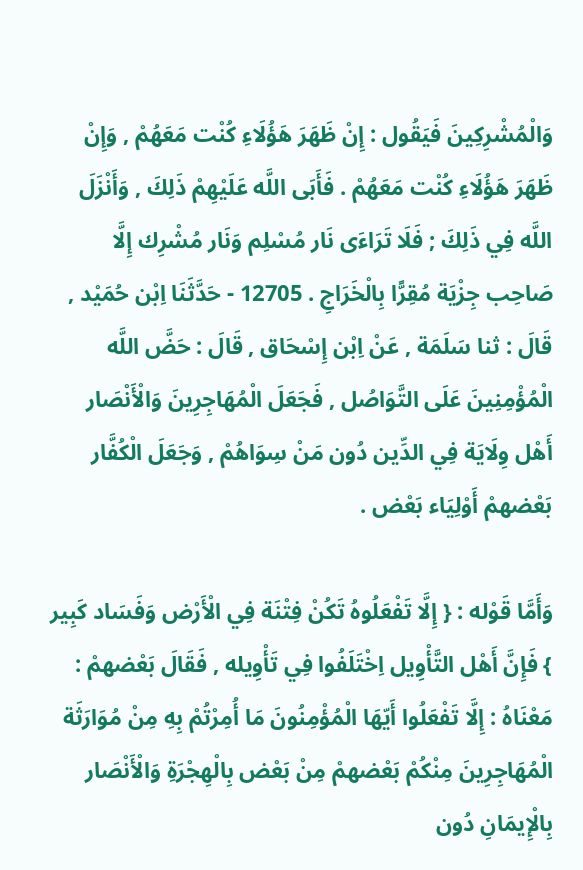وَالْمُشْرِكِينَ فَيَقُول : إِنْ ظَهَرَ هَؤُلَاءِ كُنْت مَعَهُمْ , وَإِنْ ظَهَرَ هَؤُلَاءِ كُنْت مَعَهُمْ . فَأَبَى اللَّه عَلَيْهِمْ ذَلِكَ , وَأَنْزَلَ اللَّه فِي ذَلِكَ ; فَلَا تَرَاءَى نَار مُسْلِم وَنَار مُشْرِك إِلَّا صَاحِب جِزْيَة مُقِرًّا بِالْخَرَاجِ . 12705 - حَدَّثَنَا اِبْن حُمَيْد , قَالَ : ثنا سَلَمَة , عَنْ اِبْن إِسْحَاق , قَالَ : حَضَّ اللَّه الْمُؤْمِنِينَ عَلَى التَّوَاصُل , فَجَعَلَ الْمُهَاجِرِينَ وَالْأَنْصَار أَهْل وِلَايَة فِي الدِّين دُون مَنْ سِوَاهُمْ , وَجَعَلَ الْكُفَّار بَعْضهمْ أَوْلِيَاء بَعْض .

وَأَمَّا قَوْله : { إِلَّا تَفْعَلُوهُ تَكُنْ فِتْنَة فِي الْأَرْض وَفَسَاد كَبِير } فَإِنَّ أَهْل التَّأْوِيل اِخْتَلَفُوا فِي تَأْوِيله , فَقَالَ بَعْضهمْ : مَعْنَاهُ : إِلَّا تَفْعَلُوا أَيّهَا الْمُؤْمِنُونَ مَا أُمِرْتُمْ بِهِ مِنْ مُوَارَثَة الْمُهَاجِرِينَ مِنْكُمْ بَعْضهمْ مِنْ بَعْض بِالْهِجْرَةِ وَالْأَنْصَار بِالْإِيمَانِ دُون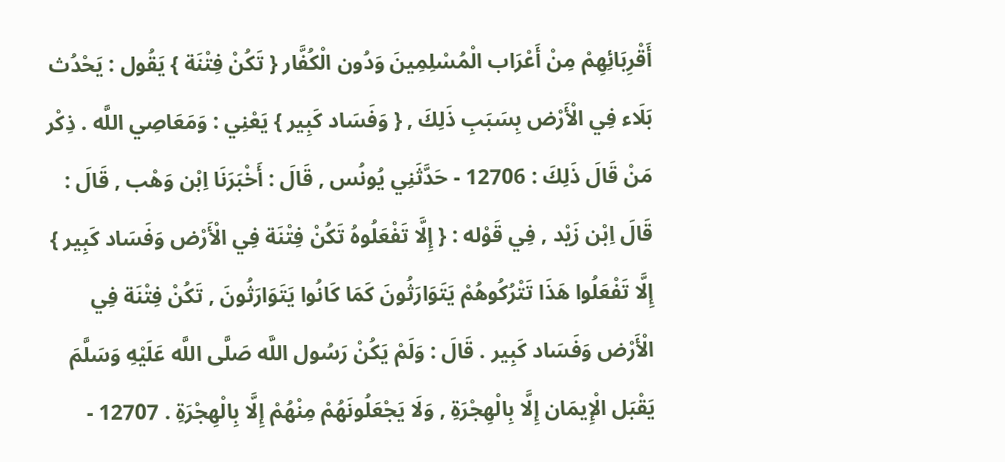أَقْرِبَائِهِمْ مِنْ أَعْرَاب الْمُسْلِمِينَ وَدُون الْكُفَّار { تَكُنْ فِتْنَة } يَقُول : يَحْدُث بَلَاء فِي الْأَرْض بِسَبَبِ ذَلِكَ , { وَفَسَاد كَبِير } يَعْنِي : وَمَعَاصِي اللَّه . ذِكْر مَنْ قَالَ ذَلِكَ : 12706 - حَدَّثَنِي يُونُس , قَالَ : أَخْبَرَنَا اِبْن وَهْب , قَالَ : قَالَ اِبْن زَيْد , فِي قَوْله : { إِلَّا تَفْعَلُوهُ تَكُنْ فِتْنَة فِي الْأَرْض وَفَسَاد كَبِير } إِلَّا تَفْعَلُوا هَذَا تَتْرُكُوهُمْ يَتَوَارَثُونَ كَمَا كَانُوا يَتَوَارَثُونَ , تَكُنْ فِتْنَة فِي الْأَرْض وَفَسَاد كَبِير . قَالَ : وَلَمْ يَكُنْ رَسُول اللَّه صَلَّى اللَّه عَلَيْهِ وَسَلَّمَ يَقْبَل الْإِيمَان إِلَّا بِالْهِجْرَةِ , وَلَا يَجْعَلُونَهُمْ مِنْهُمْ إِلَّا بِالْهِجْرَةِ . 12707 -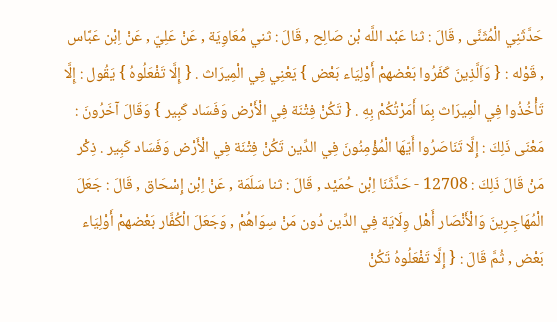حَدَّثَنِي الْمُثَنَّى , قَالَ : ثنا عَبْد اللَّه بْن صَالِح , قَالَ : ثني مُعَاوِيَة , عَنْ عَلِيّ , عَنْ اِبْن عَبَّاس , قَوْله : { وَاَلَّذِينَ كَفَرُوا بَعْضهمْ أَوْلِيَاء بَعْض } يَعْنِي فِي الْمِيرَاث . { إِلَّا تَفْعَلُوهُ } يَقُول : إِلَّا تَأْخُذُوا فِي الْمِيرَاث بِمَا أَمَرْتُكُمْ بِهِ . { تَكُنْ فِتْنَة فِي الْأَرْض وَفَسَاد كَبِير } وَقَالَ آخَرُونَ : مَعْنَى ذَلِكَ : إِلَّا تَنَاصَرُوا أَيّهَا الْمُؤْمِنُونَ فِي الدِّين تَكُنْ فِتْنَة فِي الْأَرْض وَفَسَاد كَبِير . ذِكْر مَنْ قَالَ ذَلِكَ : 12708 - حَدَّثَنَا اِبْن حُمَيْد , قَالَ : ثنا سَلَمَة , عَنْ اِبْن إِسْحَاق , قَالَ : جَعَلَ الْمُهَاجِرِينَ وَالْأَنْصَار أَهْل وِلَايَة فِي الدِّين دُون مَنْ سِوَاهُمْ , وَجَعَلَ الْكُفَّار بَعْضهمْ أَوْلِيَاء بَعْض , ثُمَّ قَالَ : { إِلَّا تَفْعَلُوهُ تَكُنْ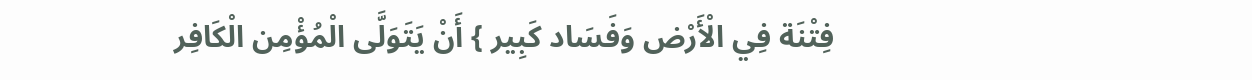فِتْنَة فِي الْأَرْض وَفَسَاد كَبِير } أَنْ يَتَوَلَّى الْمُؤْمِن الْكَافِر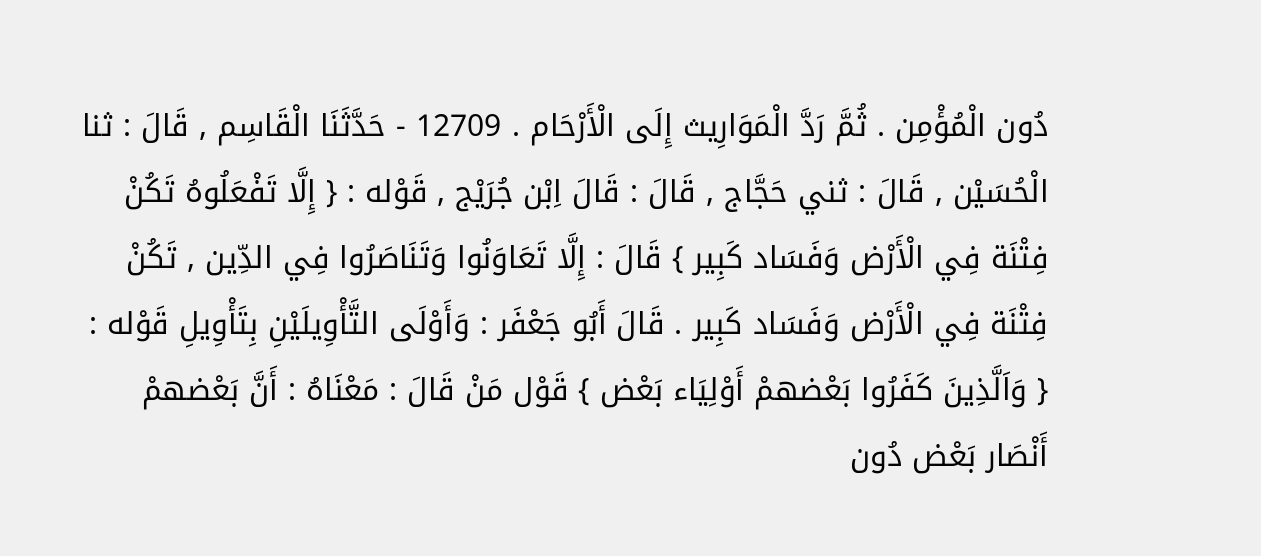دُون الْمُؤْمِن . ثُمَّ رَدَّ الْمَوَارِيث إِلَى الْأَرْحَام . 12709 - حَدَّثَنَا الْقَاسِم , قَالَ : ثنا الْحُسَيْن , قَالَ : ثني حَجَّاج , قَالَ : قَالَ اِبْن جُرَيْج , قَوْله : { إِلَّا تَفْعَلُوهُ تَكُنْ فِتْنَة فِي الْأَرْض وَفَسَاد كَبِير } قَالَ : إِلَّا تَعَاوَنُوا وَتَنَاصَرُوا فِي الدِّين , تَكُنْ فِتْنَة فِي الْأَرْض وَفَسَاد كَبِير . قَالَ أَبُو جَعْفَر : وَأَوْلَى التَّأْوِيلَيْنِ بِتَأْوِيلِ قَوْله : { وَاَلَّذِينَ كَفَرُوا بَعْضهمْ أَوْلِيَاء بَعْض } قَوْل مَنْ قَالَ : مَعْنَاهُ : أَنَّ بَعْضهمْ أَنْصَار بَعْض دُون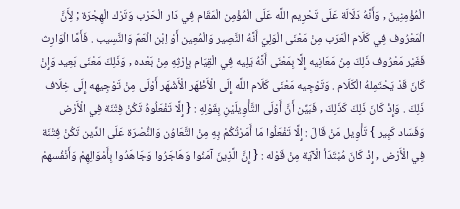الْمُؤْمِنِينَ , وَأَنَّهُ دَلَالَة عَلَى تَحْرِيم اللَّه عَلَى الْمُؤْمِن الْمَقَام فِي دَار الْحَرْب وَتَرْك الْهِجْرَة ; لِأَنَّ الْمَعْرُوف فِي كَلَام الْعَرَب مِنْ مَعْنَى الْوَلِيّ أَنَّهُ النَّصِير وَالْمُعِين أَوْ اِبْن الْعَمّ وَالنَّسِيب . فَأَمَّا الْوَارِث فَغَيْر مَعْرُوف ذَلِكَ مِنْ مَعَانِيه إِلَّا بِمَعْنَى أَنَّهُ يَلِيه فِي الْقِيَام بِإِرْثِهِ مِنْ بَعْده , وَذَلِكَ مَعْنَى بَعِيد وَإِنْ كَانَ قَدْ يَحْتَمِلهُ الْكَلَام . وَتَوْجِيه مَعْنَى كَلَام اللَّه إِلَى الْأَظْهَر الْأَشْهَر أَوْلَى مِنْ تَوْجِيهه إِلَى خِلَاف ذَلِكَ . وَإِذْ كَانَ ذَلِكَ كَذَلِكَ , فَبَيِّن أَنَّ أَوْلَى التَّأْوِيلَيْنِ بِقَوْلِهِ : { إِلَّا تَفْعَلُوهُ تَكُنْ فِتْنَة فِي الْأَرْض وَفَسَاد كَبِير } تَأْوِيل مَنْ قَالَ : إِلَّا تَفْعَلُوا مَا أَمَرْتُكُمْ بِهِ مِنْ التَّعَاوُن وَالنُّصْرَة عَلَى الدِّين تَكُنْ فِتْنَة فِي الْأَرْض , إِذْ كَانَ مُبْتَدَأ الْآيَة مِنْ قَوْله : { إِنَّ الَّذِينَ آمَنُوا وَهَاجَرُوا وَجَاهَدُوا بِأَمْوَالِهِمْ وَأَنْفُسهمْ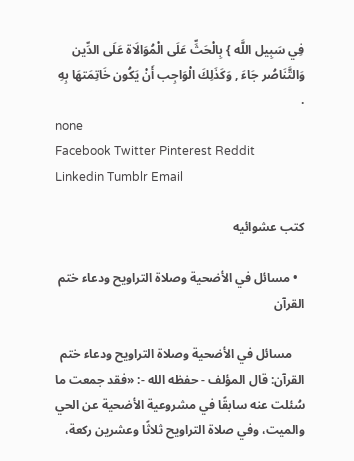فِي سَبِيل اللَّه } بِالْحَثِّ عَلَى الْمُوَالَاة عَلَى الدِّين وَالتَّنَاصُر جَاءَ , وَكَذَلِكَ الْوَاجِب أَنْ يَكُون خَاتِمَتهَا بِهِ .
none
Facebook Twitter Pinterest Reddit Linkedin Tumblr Email

كتب عشوائيه

  • مسائل في الأضحية وصلاة التراويح ودعاء ختم القرآن

    مسائل في الأضحية وصلاة التراويح ودعاء ختم القرآن: قال المؤلف - حفظه الله -: «فقد جمعت ما سُئلت عنه سابقًا في مشروعية الأضحية عن الحي والميت، وفي صلاة التراويح ثلاثًا وعشرين ركعة،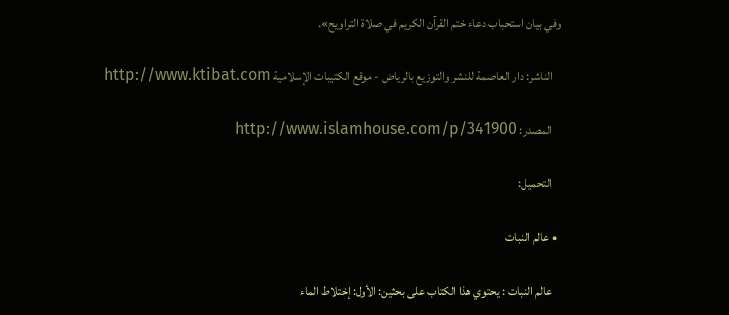وفي بيان استحباب دعاء ختم القرآن الكريم في صلاة التراويح».

    الناشر: دار العاصمة للنشر والتوزيع بالرياض - موقع الكتيبات الإسلامية http://www.ktibat.com

    المصدر: http://www.islamhouse.com/p/341900

    التحميل:

  • عالم النبات

    عالم النبات : يحتوي هذا الكتاب على بحثين: الأول: إختلاط الماء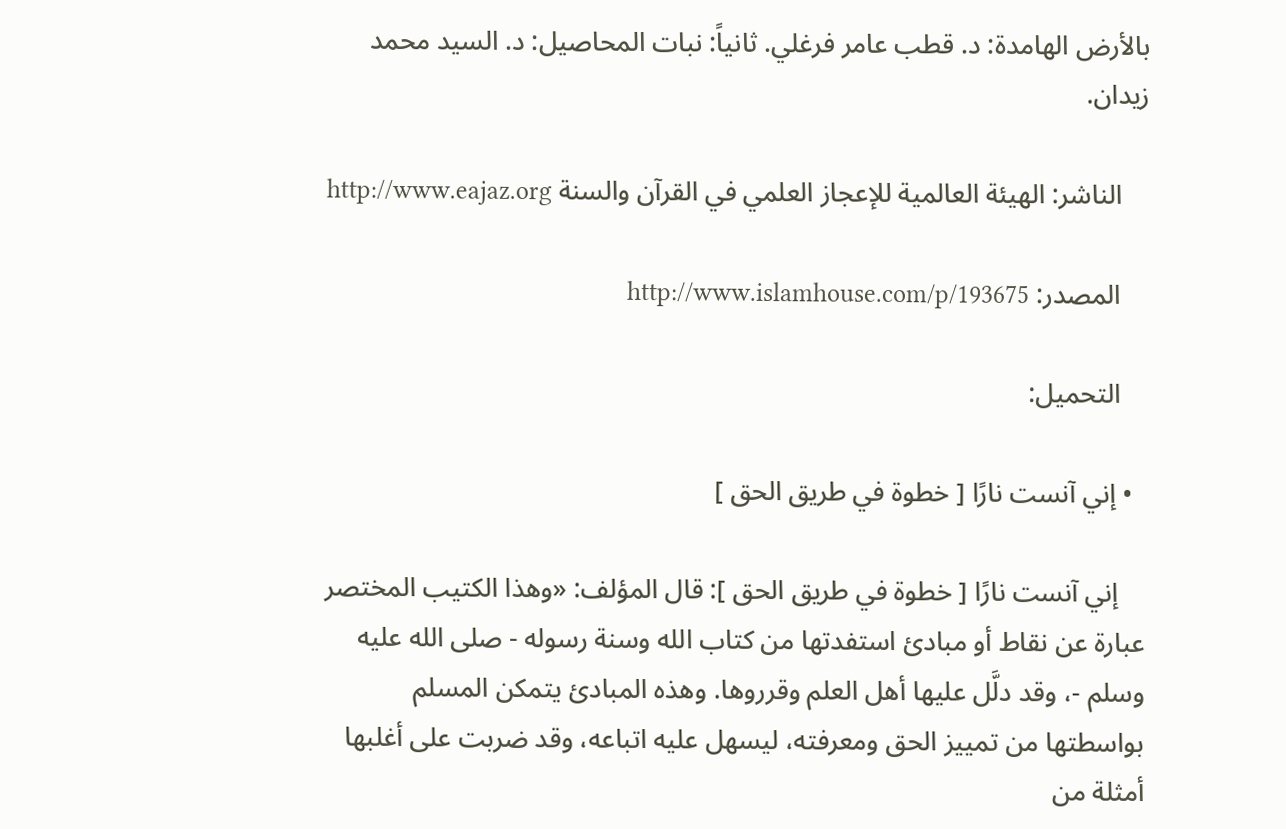بالأرض الهامدة: د. قطب عامر فرغلي. ثانياً: نبات المحاصيل: د. السيد محمد زيدان.

    الناشر: الهيئة العالمية للإعجاز العلمي في القرآن والسنة http://www.eajaz.org

    المصدر: http://www.islamhouse.com/p/193675

    التحميل:

  • إني آنست نارًا [ خطوة في طريق الحق ]

    إني آنست نارًا [ خطوة في طريق الحق ]: قال المؤلف: «وهذا الكتيب المختصر عبارة عن نقاط أو مبادئ استفدتها من كتاب الله وسنة رسوله - صلى الله عليه وسلم -، وقد دلَّل عليها أهل العلم وقرروها. وهذه المبادئ يتمكن المسلم بواسطتها من تمييز الحق ومعرفته، ليسهل عليه اتباعه، وقد ضربت على أغلبها أمثلة من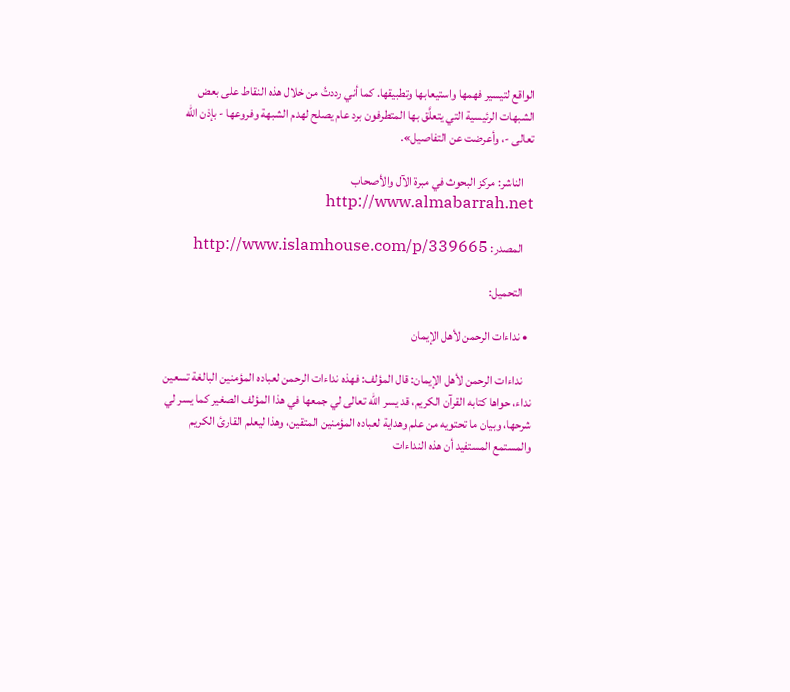الواقع لتيسير فهمها واستيعابها وتطبيقها. كما أني رددتُ من خلال هذه النقاط على بعض الشبهات الرئيسية التي يتعلَّق بها المتطرفون برد عام يصلح لهدم الشبهة وفروعها - بإذن الله تعالى -، وأعرضت عن التفاصيل».

    الناشر: مركز البحوث في مبرة الآل والأصحاب http://www.almabarrah.net

    المصدر: http://www.islamhouse.com/p/339665

    التحميل:

  • نداءات الرحمن لأهل الإيمان

    نداءات الرحمن لأهل الإيمان: قال المؤلف: فهذه نداءات الرحمن لعباده المؤمنين البالغة تسعين نداء، حواها كتابه القرآن الكريم، قد يسر الله تعالى لي جمعها في هذا المؤلف الصغير كما يسر لي شرحها، وبيان ما تحتويه من علم وهداية لعباده المؤمنين المتقين، وهذا ليعلم القارئ الكريم والمستمع المستفيد أن هذه النداءات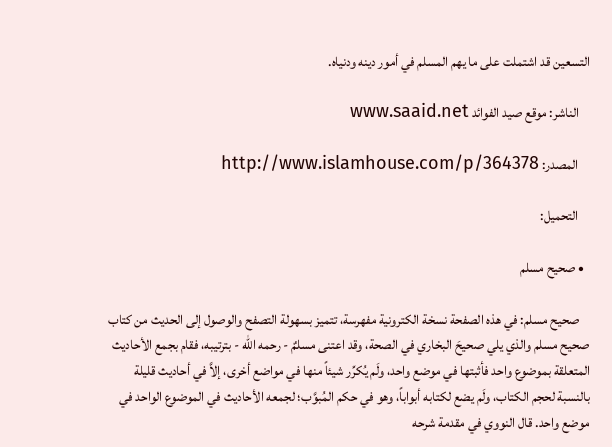التسعين قد اشتملت على ما يهم المسلم في أمور دينه ودنياه.

    الناشر: موقع صيد الفوائد www.saaid.net

    المصدر: http://www.islamhouse.com/p/364378

    التحميل:

  • صحيح مسلم

    صحيح مسلم: في هذه الصفحة نسخة الكترونية مفهرسة، تتميز بسهولة التصفح والوصول إلى الحديث من كتاب صحيح مسلم والذي يلي صحيحَ البخاري في الصحة، وقد اعتنى مسلمٌ - رحمه الله - بترتيبه، فقام بجمع الأحاديث المتعلقة بموضوع واحد فأثبتها في موضع واحد، ولَم يُكرِّر شيئاً منها في مواضع أخرى، إلاَّ في أحاديث قليلة بالنسبة لحجم الكتاب، ولَم يضع لكتابه أبواباً، وهو في حكم المُبوَّب؛ لجمعه الأحاديث في الموضوع الواحد في موضع واحد. قال النووي في مقدمة شرحه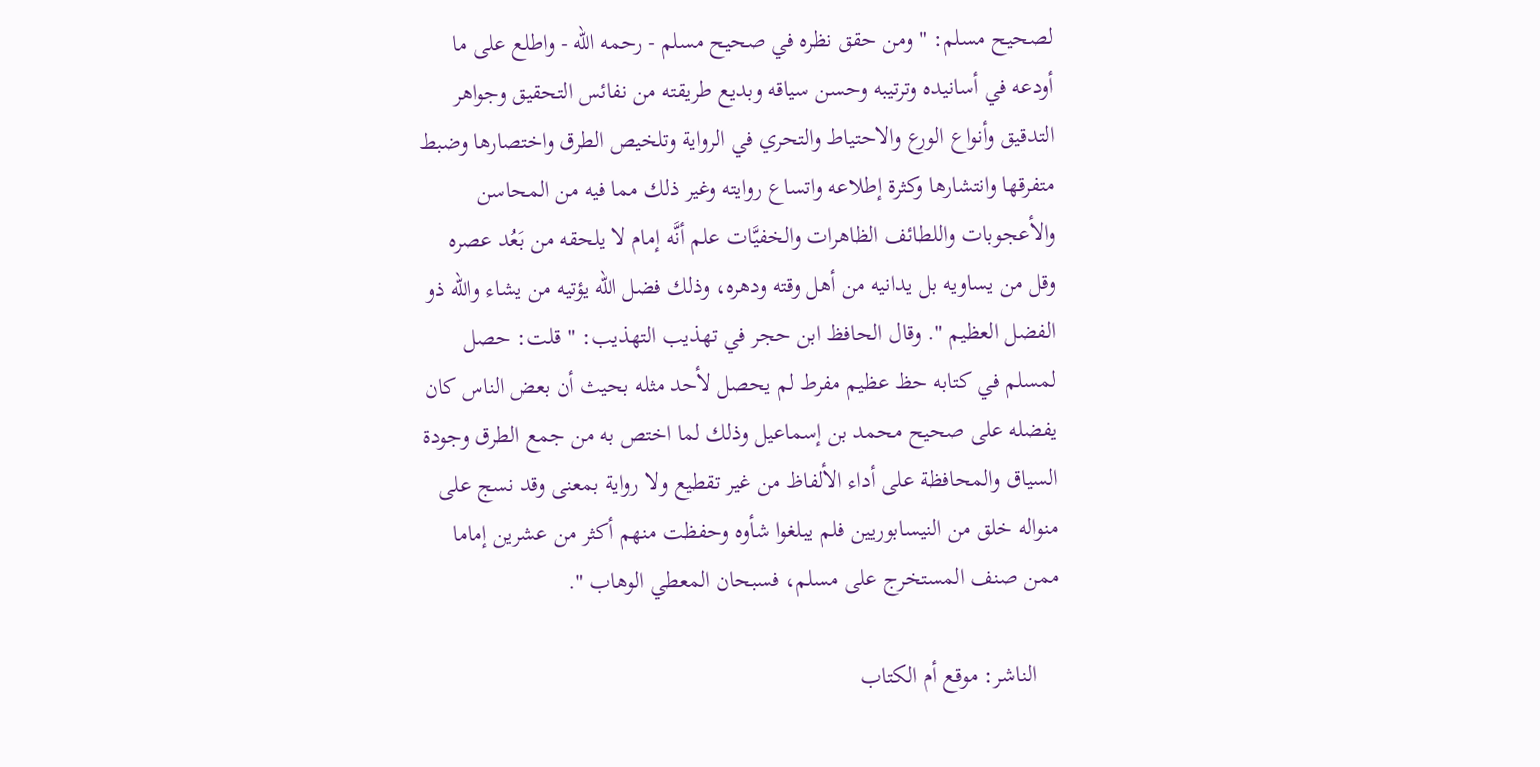لصحيح مسلم: " ومن حقق نظره في صحيح مسلم - رحمه الله - واطلع على ما أودعه في أسانيده وترتيبه وحسن سياقه وبديع طريقته من نفائس التحقيق وجواهر التدقيق وأنواع الورع والاحتياط والتحري في الرواية وتلخيص الطرق واختصارها وضبط متفرقها وانتشارها وكثرة إطلاعه واتساع روايته وغير ذلك مما فيه من المحاسن والأعجوبات واللطائف الظاهرات والخفيَّات علم أنَّه إمام لا يلحقه من بَعُد عصره وقل من يساويه بل يدانيه من أهل وقته ودهره، وذلك فضل الله يؤتيه من يشاء والله ذو الفضل العظيم ". وقال الحافظ ابن حجر في تهذيب التهذيب: " قلت: حصل لمسلم في كتابه حظ عظيم مفرط لم يحصل لأحد مثله بحيث أن بعض الناس كان يفضله على صحيح محمد بن إسماعيل وذلك لما اختص به من جمع الطرق وجودة السياق والمحافظة على أداء الألفاظ من غير تقطيع ولا رواية بمعنى وقد نسج على منواله خلق من النيسابوريين فلم يبلغوا شأوه وحفظت منهم أكثر من عشرين إماما ممن صنف المستخرج على مسلم، فسبحان المعطي الوهاب ".

    الناشر: موقع أم الكتاب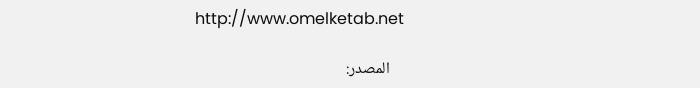http://www.omelketab.net

    المصدر: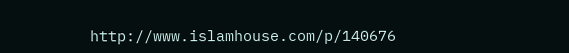http://www.islamhouse.com/p/140676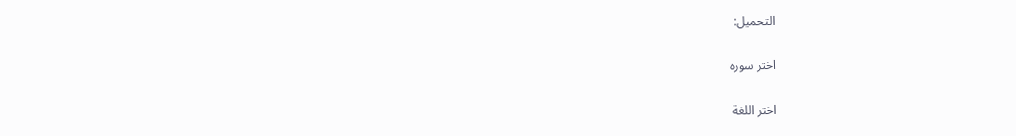التحميل:

اختر سوره

اختر اللغة